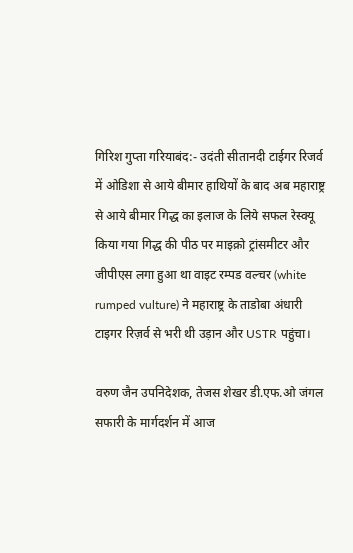गिरिश गुप्ता गरियाबंद:- उदंती सीतानदी टाईगर रिजर्व में ओडिशा से आये बीमार हाथियों के बाद अब महाराष्ट्र से आये बीमार गिद्ध का इलाज के लिये सफल रेस्क्यू किया गया गिद्ध की पीठ पर माइक्रो ट्रांसमीटर और जीपीएस लगा हुआ था वाइट रम्पड वल्चर (white rumped vulture) ने महाराष्ट्र के ताडोबा अंधारी टाइगर रिज़र्व से भरी थी उड़ान और USTR पहुंचा।

वरुण जैन उपनिदेशक, तेजस शेखर डी.एफ.ओ जंगल सफारी के मार्गदर्शन में आज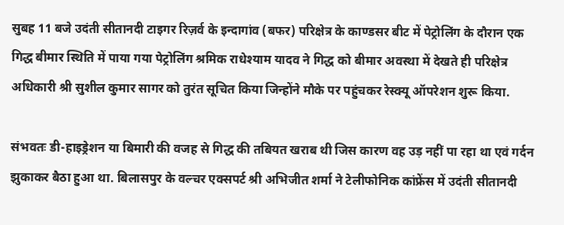सुबह 11 बजे उदंती सीतानदी टाइगर रिज़र्व के इन्दागांव (बफर) परिक्षेत्र के काण्डसर बीट में पेट्रोलिंग के दौरान एक गिद्ध बीमार स्थिति में पाया गया पेट्रोलिंग श्रमिक राधेश्याम यादव ने गिद्ध को बीमार अवस्था में देखते ही परिक्षेत्र अधिकारी श्री सुशील कुमार सागर को तुरंत सूचित किया जिन्होंने मौके पर पहुंचकर रेस्क्यू ऑपरेशन शुरू किया.

संभवतः डी-हाइड्रेशन या बिमारी की वजह से गिद्ध की तबियत खराब थी जिस कारण वह उड़ नहीं पा रहा था एवं गर्दन झुकाकर बैठा हुआ था. बिलासपुर के वल्चर एक्सपर्ट श्री अभिजीत शर्मा ने टेलीफोनिक कांफ्रेंस में उदंती सीतानदी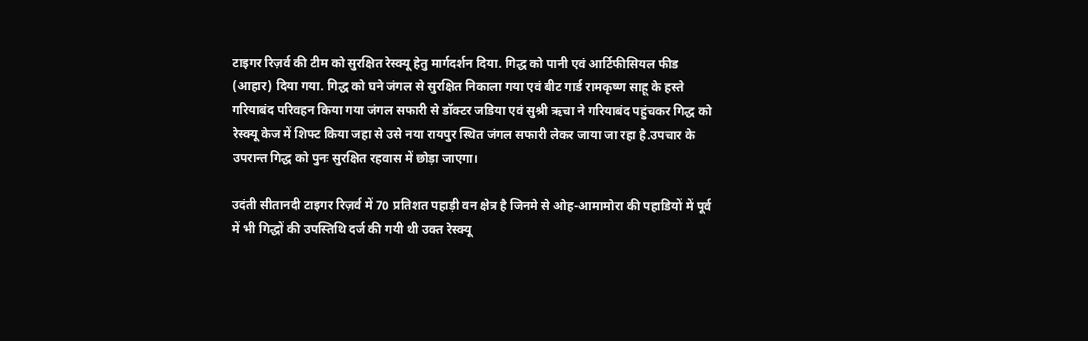टाइगर रिज़र्व की टीम को सुरक्षित रेस्क्यू हेतु मार्गदर्शन दिया. गिद्ध को पानी एवं आर्टिफीसियल फीड (आहार) दिया गया. गिद्ध को घने जंगल से सुरक्षित निकाला गया एवं बीट गार्ड रामकृष्ण साहू के हस्ते गरियाबंद परिवहन किया गया जंगल सफारी से डॉक्टर जडिया एवं सुश्री ऋचा ने गरियाबंद पहुंचकर गिद्ध को रेस्क्यू केज में शिफ्ट किया जहा से उसे नया रायपुर स्थित जंगल सफारी लेकर जाया जा रहा है.उपचार के उपरान्त गिद्ध को पुनः सुरक्षित रहवास में छोड़ा जाएगा।

उदंती सीतानदी टाइगर रिज़र्व में 70 प्रतिशत पहाड़ी वन क्षेत्र है जिनमे से ओह-आमामोरा की पहाडियों में पूर्व में भी गिद्धों की उपस्तिथि दर्ज की गयी थी उक्त रेस्क्यू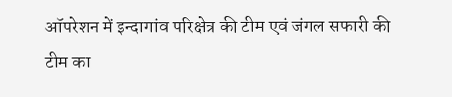ऑपरेशन में इन्दागांव परिक्षेत्र की टीम एवं जंगल सफारी की टीम का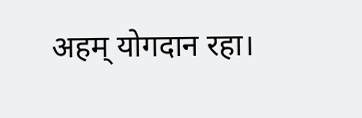अहम् योगदान रहा।